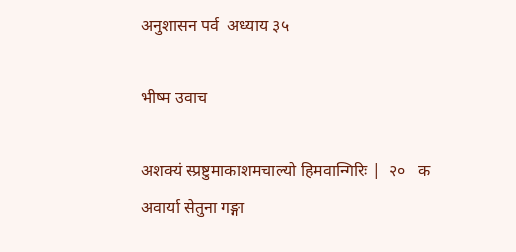अनुशासन पर्व  अध्याय ३५

भीष्म उवाच

अशक्यं स्प्रष्टुमाकाशमचाल्यो हिमवान्गिरिः |  २०   क
अवार्या सेतुना गङ्गा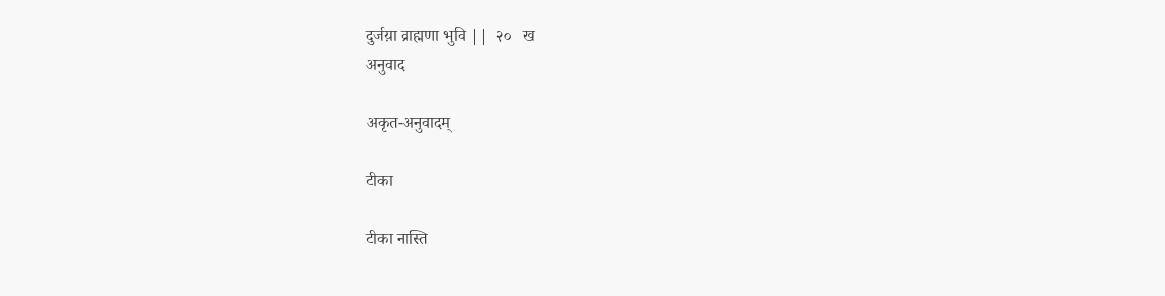दुर्जय़ा व्राह्मणा भुवि ||  २०   ख
अनुवाद

अकृत-अनुवादम्

टीका

टीका नास्ति